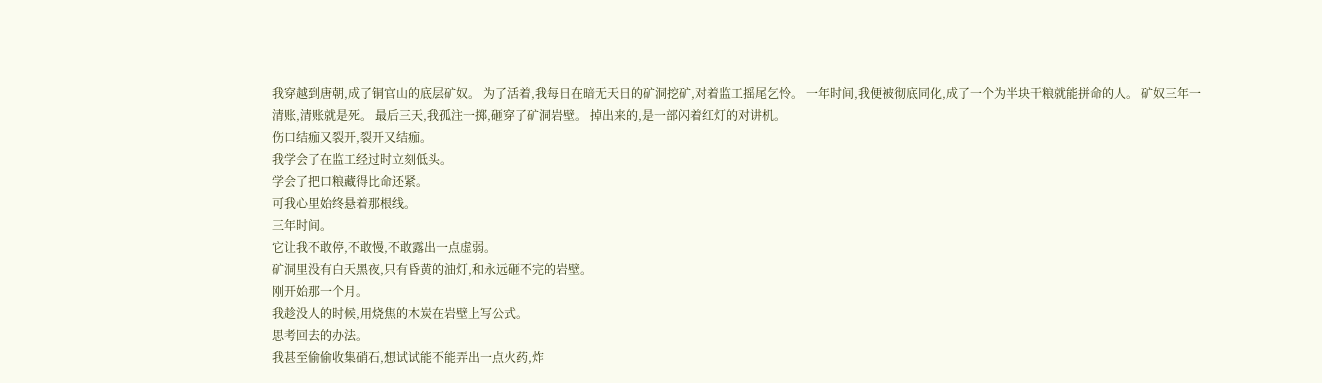我穿越到唐朝,成了铜官山的底层矿奴。 为了活着,我每日在暗无天日的矿洞挖矿,对着监工摇尾乞怜。 一年时间,我便被彻底同化,成了一个为半块干粮就能拼命的人。 矿奴三年一清账,清账就是死。 最后三天,我孤注一掷,砸穿了矿洞岩壁。 掉出来的,是一部闪着红灯的对讲机。
伤口结痂又裂开,裂开又结痂。
我学会了在监工经过时立刻低头。
学会了把口粮藏得比命还紧。
可我心里始终悬着那根线。
三年时间。
它让我不敢停,不敢慢,不敢露出一点虚弱。
矿洞里没有白天黑夜,只有昏黄的油灯,和永远砸不完的岩壁。
刚开始那一个月。
我趁没人的时候,用烧焦的木炭在岩壁上写公式。
思考回去的办法。
我甚至偷偷收集硝石,想试试能不能弄出一点火药,炸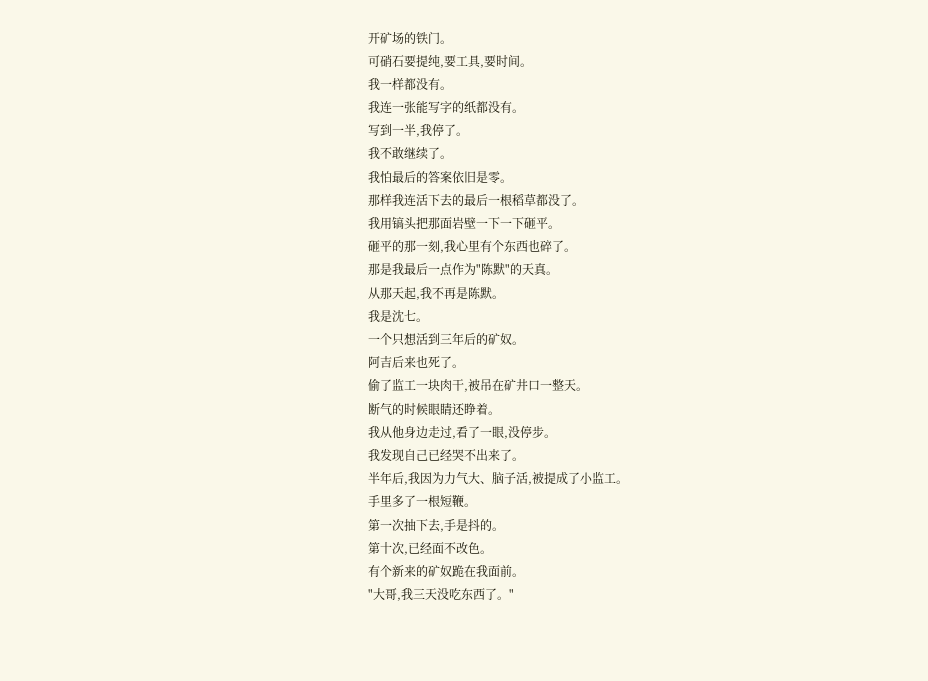开矿场的铁门。
可硝石要提纯,要工具,要时间。
我一样都没有。
我连一张能写字的纸都没有。
写到一半,我停了。
我不敢继续了。
我怕最后的答案依旧是零。
那样我连活下去的最后一根稻草都没了。
我用镐头把那面岩壁一下一下砸平。
砸平的那一刻,我心里有个东西也碎了。
那是我最后一点作为"陈默"的天真。
从那天起,我不再是陈默。
我是沈七。
一个只想活到三年后的矿奴。
阿吉后来也死了。
偷了监工一块肉干,被吊在矿井口一整天。
断气的时候眼睛还睁着。
我从他身边走过,看了一眼,没停步。
我发现自己已经哭不出来了。
半年后,我因为力气大、脑子活,被提成了小监工。
手里多了一根短鞭。
第一次抽下去,手是抖的。
第十次,已经面不改色。
有个新来的矿奴跪在我面前。
"大哥,我三天没吃东西了。"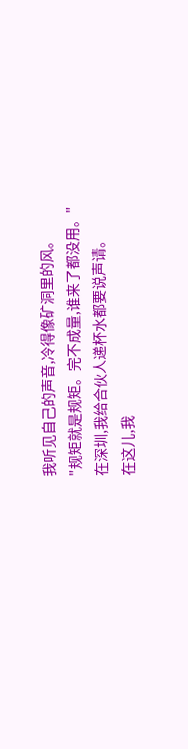我听见自己的声音,冷得像矿洞里的风。
"规矩就是规矩。完不成量,谁来了都没用。"
在深圳,我给合伙人递杯水都要说声请。
在这儿,我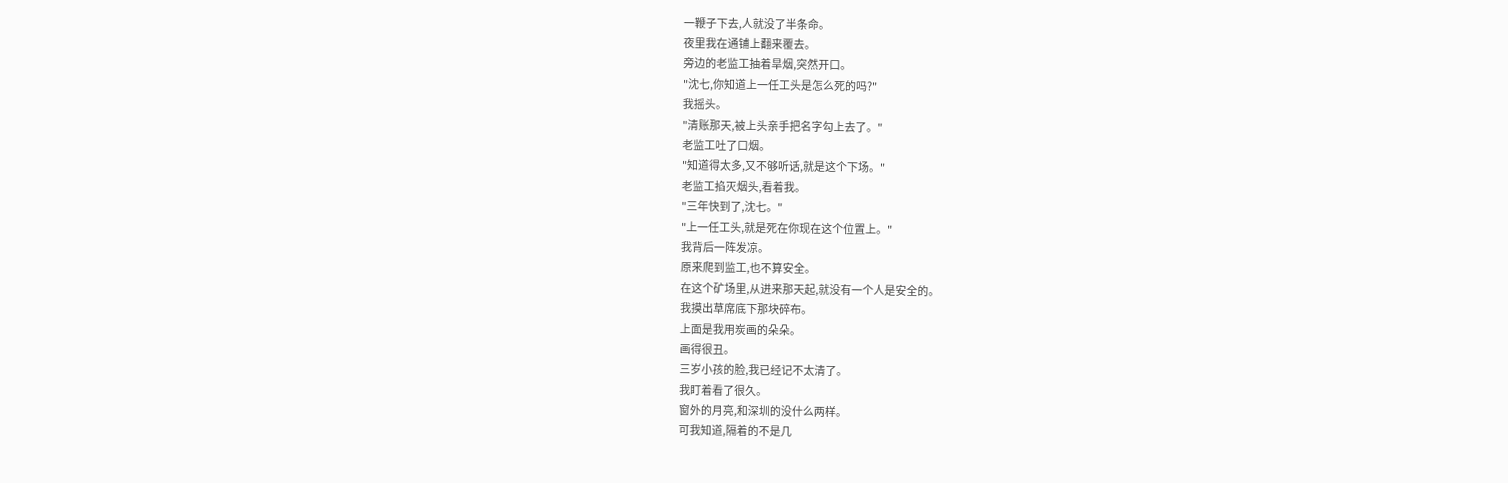一鞭子下去,人就没了半条命。
夜里我在通铺上翻来覆去。
旁边的老监工抽着旱烟,突然开口。
"沈七,你知道上一任工头是怎么死的吗?"
我摇头。
"清账那天,被上头亲手把名字勾上去了。"
老监工吐了口烟。
"知道得太多,又不够听话,就是这个下场。"
老监工掐灭烟头,看着我。
"三年快到了,沈七。"
"上一任工头,就是死在你现在这个位置上。"
我背后一阵发凉。
原来爬到监工,也不算安全。
在这个矿场里,从进来那天起,就没有一个人是安全的。
我摸出草席底下那块碎布。
上面是我用炭画的朵朵。
画得很丑。
三岁小孩的脸,我已经记不太清了。
我盯着看了很久。
窗外的月亮,和深圳的没什么两样。
可我知道,隔着的不是几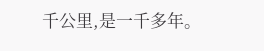千公里,是一千多年。